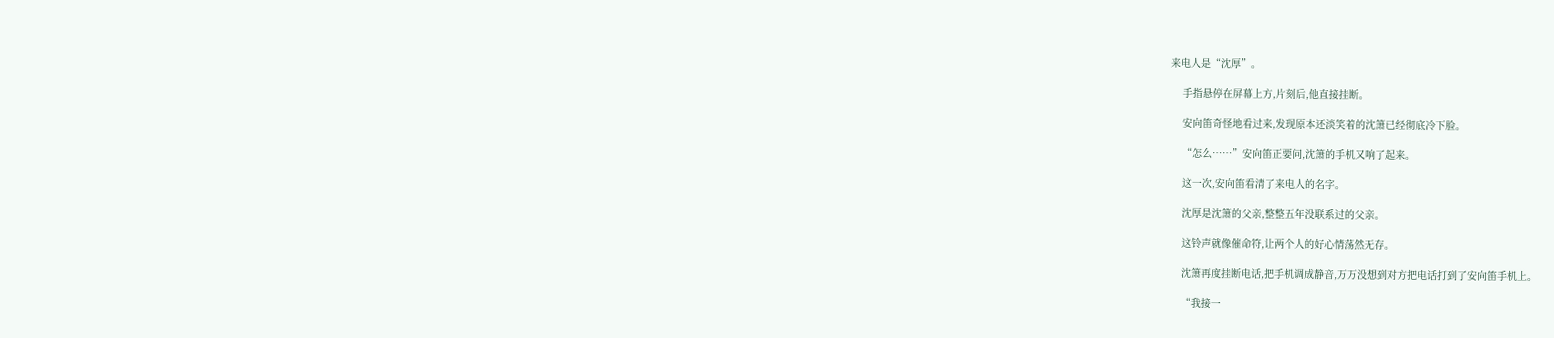来电人是“沈厚”。

    手指悬停在屏幕上方,片刻后,他直接挂断。

    安向笛奇怪地看过来,发现原本还淡笑着的沈箫已经彻底冷下脸。

    “怎么……”安向笛正要问,沈箫的手机又响了起来。

    这一次,安向笛看清了来电人的名字。

    沈厚是沈箫的父亲,整整五年没联系过的父亲。

    这铃声就像催命符,让两个人的好心情荡然无存。

    沈箫再度挂断电话,把手机调成静音,万万没想到对方把电话打到了安向笛手机上。

    “我接一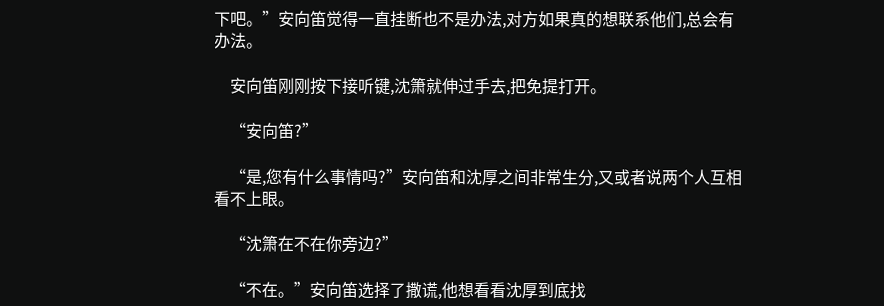下吧。”安向笛觉得一直挂断也不是办法,对方如果真的想联系他们,总会有办法。

    安向笛刚刚按下接听键,沈箫就伸过手去,把免提打开。

    “安向笛?”

    “是,您有什么事情吗?”安向笛和沈厚之间非常生分,又或者说两个人互相看不上眼。

    “沈箫在不在你旁边?”

    “不在。”安向笛选择了撒谎,他想看看沈厚到底找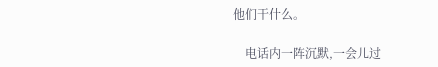他们干什么。

    电话内一阵沉默,一会儿过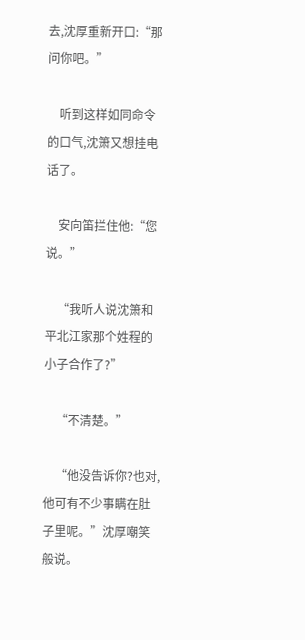去,沈厚重新开口:“那问你吧。”

    听到这样如同命令的口气,沈箫又想挂电话了。

    安向笛拦住他:“您说。”

    “我听人说沈箫和平北江家那个姓程的小子合作了?”

    “不清楚。”

    “他没告诉你?也对,他可有不少事瞒在肚子里呢。”沈厚嘲笑般说。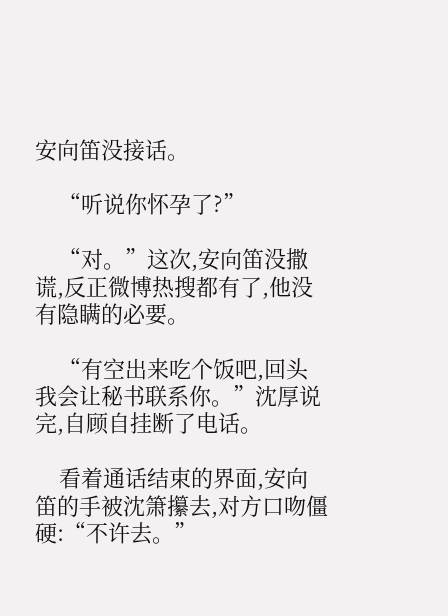安向笛没接话。

    “听说你怀孕了?”

    “对。”这次,安向笛没撒谎,反正微博热搜都有了,他没有隐瞒的必要。

    “有空出来吃个饭吧,回头我会让秘书联系你。”沈厚说完,自顾自挂断了电话。

    看着通话结束的界面,安向笛的手被沈箫攥去,对方口吻僵硬:“不许去。”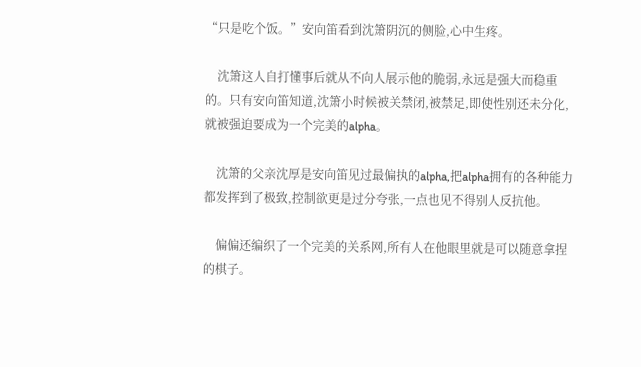“只是吃个饭。”安向笛看到沈箫阴沉的侧脸,心中生疼。

    沈箫这人自打懂事后就从不向人展示他的脆弱,永远是强大而稳重的。只有安向笛知道,沈箫小时候被关禁闭,被禁足,即使性别还未分化,就被强迫要成为一个完美的alpha。

    沈箫的父亲沈厚是安向笛见过最偏执的alpha,把alpha拥有的各种能力都发挥到了极致,控制欲更是过分夸张,一点也见不得别人反抗他。

    偏偏还编织了一个完美的关系网,所有人在他眼里就是可以随意拿捏的棋子。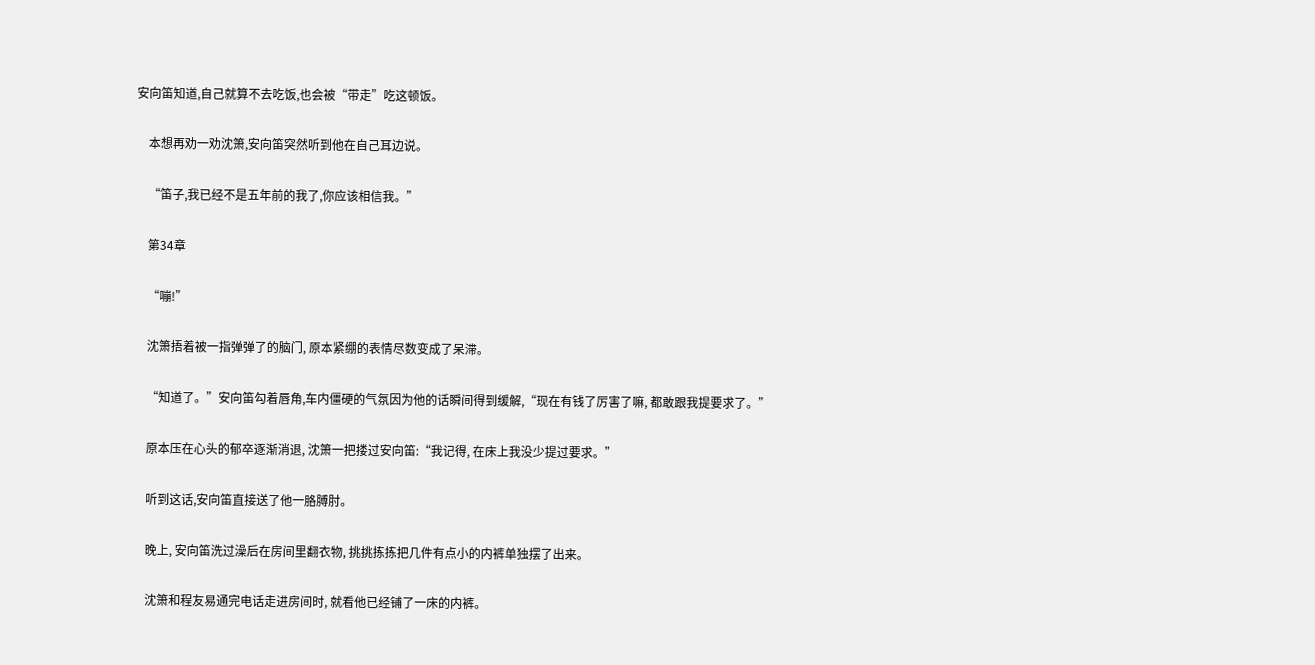安向笛知道,自己就算不去吃饭,也会被“带走”吃这顿饭。

    本想再劝一劝沈箫,安向笛突然听到他在自己耳边说。

    “笛子,我已经不是五年前的我了,你应该相信我。”

    第34章

    “嘣!”

    沈箫捂着被一指弹弹了的脑门, 原本紧绷的表情尽数变成了呆滞。

    “知道了。”安向笛勾着唇角,车内僵硬的气氛因为他的话瞬间得到缓解,“现在有钱了厉害了嘛, 都敢跟我提要求了。”

    原本压在心头的郁卒逐渐消退, 沈箫一把搂过安向笛:“我记得, 在床上我没少提过要求。”

    听到这话,安向笛直接送了他一胳膊肘。

    晚上, 安向笛洗过澡后在房间里翻衣物, 挑挑拣拣把几件有点小的内裤单独摆了出来。

    沈箫和程友易通完电话走进房间时, 就看他已经铺了一床的内裤。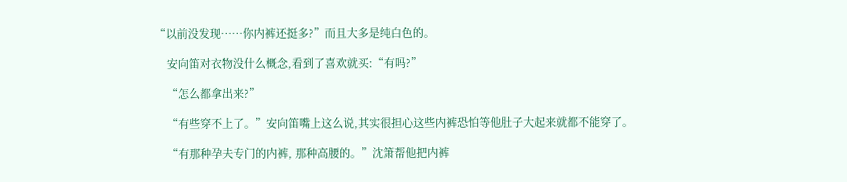“以前没发现……你内裤还挺多?”而且大多是纯白色的。

    安向笛对衣物没什么概念,看到了喜欢就买:“有吗?”

    “怎么都拿出来?”

    “有些穿不上了。”安向笛嘴上这么说,其实很担心这些内裤恐怕等他肚子大起来就都不能穿了。

    “有那种孕夫专门的内裤, 那种高腰的。”沈箫帮他把内裤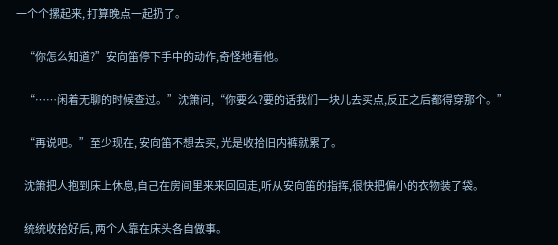一个个摞起来, 打算晚点一起扔了。

    “你怎么知道?”安向笛停下手中的动作,奇怪地看他。

    “……闲着无聊的时候查过。”沈箫问,“你要么?要的话我们一块儿去买点,反正之后都得穿那个。”

    “再说吧。”至少现在, 安向笛不想去买, 光是收拾旧内裤就累了。

    沈箫把人抱到床上休息,自己在房间里来来回回走,听从安向笛的指挥,很快把偏小的衣物装了袋。

    统统收拾好后, 两个人靠在床头各自做事。